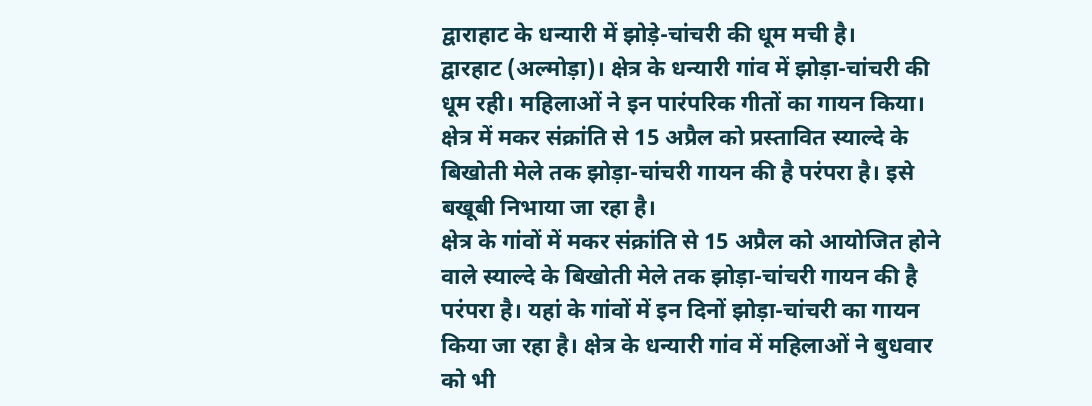द्वाराहाट के धन्यारी में झोड़े-चांचरी की धूम मची है।
द्वारहाट (अल्मोड़ा)। क्षेत्र के धन्यारी गांव में झोड़ा-चांचरी की धूम रही। महिलाओं ने इन पारंपरिक गीतों का गायन किया। क्षेत्र में मकर संक्रांति से 15 अप्रैल को प्रस्तावित स्याल्दे के बिखोती मेले तक झोड़ा-चांचरी गायन की है परंपरा है। इसे बखूबी निभाया जा रहा है।
क्षेत्र के गांवों में मकर संक्रांति से 15 अप्रैल को आयोजित होने वाले स्याल्दे के बिखोती मेले तक झोड़ा-चांचरी गायन की है परंपरा है। यहां के गांवों में इन दिनों झोड़ा-चांचरी का गायन किया जा रहा है। क्षेत्र के धन्यारी गांव में महिलाओं ने बुधवार को भी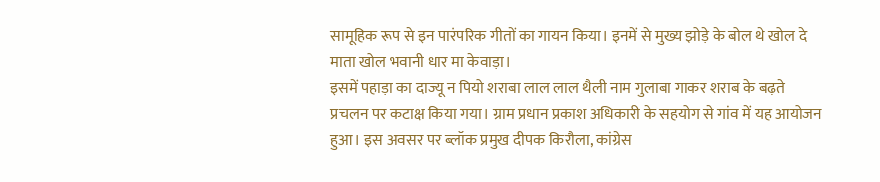सामूहिक रूप से इन पारंपरिक गीतों का गायन किया। इनमें से मुख्य झोड़े के बोल थे खोल दे माता खोल भवानी धार मा केवाड़ा।
इसमें पहाड़ा का दाज्यू न पियो शराबा लाल लाल थैली नाम गुलाबा गाकर शराब के बढ़ते प्रचलन पर कटाक्ष किया गया। ग्राम प्रधान प्रकाश अधिकारी के सहयोग से गांव में यह आयोजन हुआ। इस अवसर पर ब्लॉक प्रमुख दीपक किरौला, कांग्रेस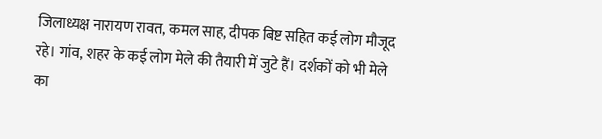जिलाध्यक्ष नारायण रावत, कमल साह, दीपक बिष्ट सहित कई लोग मौजूद रहे। गांव, शहर के कई लोग मेले की तैयारी में जुटे हैं। दर्शकों को भी मेले का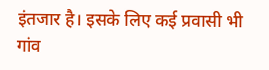इंतजार है। इसके लिए कई प्रवासी भी गांव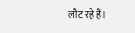लौट रहे हैं।